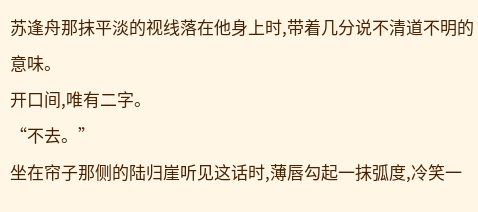苏逢舟那抹平淡的视线落在他身上时,带着几分说不清道不明的意味。
开口间,唯有二字。
“不去。”
坐在帘子那侧的陆归崖听见这话时,薄唇勾起一抹弧度,冷笑一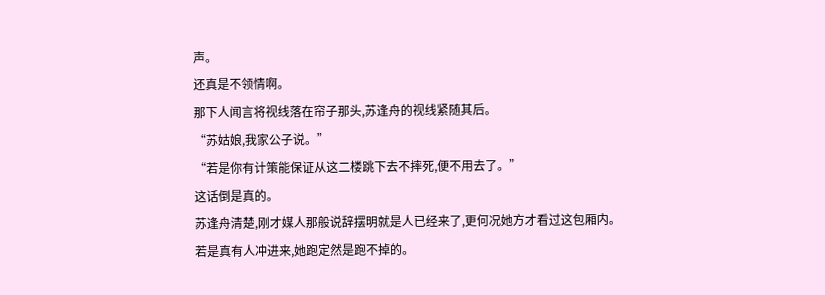声。
还真是不领情啊。
那下人闻言将视线落在帘子那头,苏逢舟的视线紧随其后。
“苏姑娘,我家公子说。”
“若是你有计策能保证从这二楼跳下去不摔死,便不用去了。”
这话倒是真的。
苏逢舟清楚,刚才媒人那般说辞摆明就是人已经来了,更何况她方才看过这包厢内。
若是真有人冲进来,她跑定然是跑不掉的。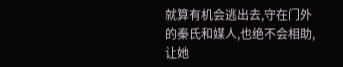就算有机会逃出去,守在门外的秦氏和媒人,也绝不会相助,让她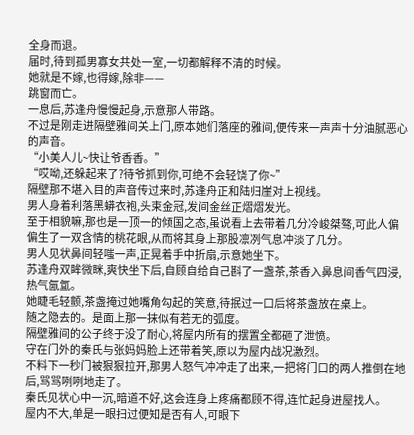全身而退。
届时,待到孤男寡女共处一室,一切都解释不清的时候。
她就是不嫁,也得嫁,除非——
跳窗而亡。
一息后,苏逢舟慢慢起身,示意那人带路。
不过是刚走进隔壁雅间关上门,原本她们落座的雅间,便传来一声声十分油腻恶心的声音。
“小美人儿~快让爷香香。”
“哎呦,还躲起来了?待爷抓到你,可绝不会轻饶了你~”
隔壁那不堪入目的声音传过来时,苏逢舟正和陆归崖对上视线。
男人身着利落黑蟒衣袍,头束金冠,发间金丝正熠熠发光。
至于相貌嘛,那也是一顶一的倾国之态,虽说看上去带着几分冷峻桀骜,可此人偏偏生了一双含情的桃花眼,从而将其身上那股凛冽气息冲淡了几分。
男人见状鼻间轻嗤一声,正晃着手中折扇,示意她坐下。
苏逢舟双眸微眯,爽快坐下后,自顾自给自己斟了一盏茶,茶香入鼻息间香气四浸,热气氤氲。
她睫毛轻颤,茶盏掩过她嘴角勾起的笑意,待抿过一口后将茶盏放在桌上。
随之隐去的。是面上那一抹似有若无的弧度。
隔壁雅间的公子终于没了耐心,将屋内所有的摆置全都砸了泄愤。
守在门外的秦氏与张妈妈脸上还带着笑,原以为屋内战况激烈。
不料下一秒门被狠狠拉开,那男人怒气冲冲走了出来,一把将门口的两人推倒在地后,骂骂咧咧地走了。
秦氏见状心中一沉,暗道不好,这会连身上疼痛都顾不得,连忙起身进屋找人。
屋内不大,单是一眼扫过便知是否有人,可眼下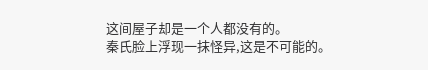这间屋子却是一个人都没有的。
秦氏脸上浮现一抹怪异,这是不可能的。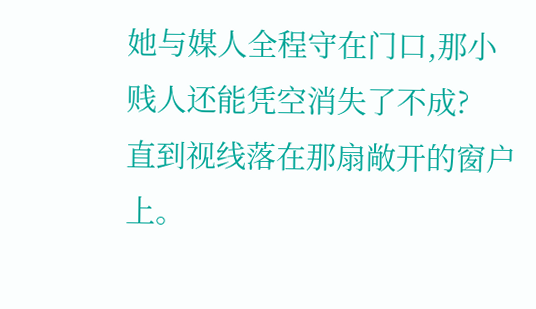她与媒人全程守在门口,那小贱人还能凭空消失了不成?
直到视线落在那扇敞开的窗户上。